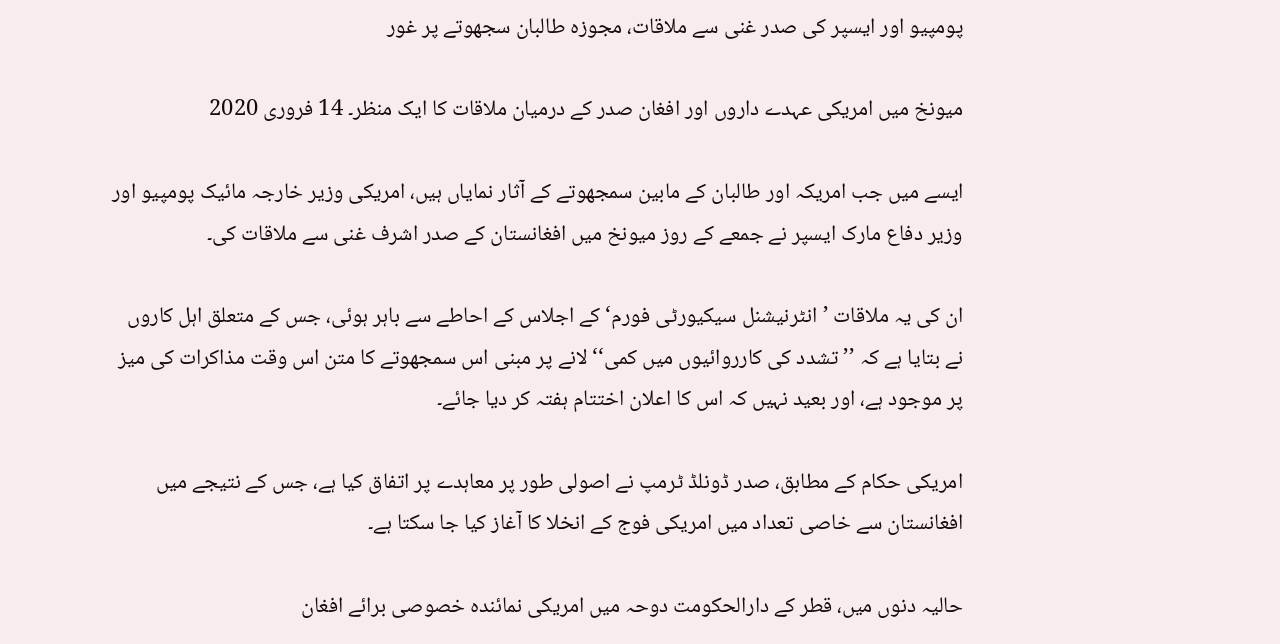پومپیو اور ایسپر کی صدر غنی سے ملاقات، مجوزہ طالبان سجھوتے پر غور

میونخ میں امریکی عہدے داروں اور افغان صدر کے درمیان ملاقات کا ایک منظر۔ 14 فروری 2020

ایسے میں جب امریکہ اور طالبان کے مابین سمجھوتے کے آثار نمایاں ہیں، امریکی وزیر خارجہ مائیک پومپیو اور وزیر دفاع مارک ایسپر نے جمعے کے روز میونخ میں افغانستان کے صدر اشرف غنی سے ملاقات کی۔

ان کی یہ ملاقات ’انٹرنیشنل سیکیورٹی فورم‘ کے اجلاس کے احاطے سے باہر ہوئی، جس کے متعلق اہل کاروں نے بتایا ہے کہ ’’تشدد کی کارروائیوں میں کمی‘‘ لانے پر مبنی اس سمجھوتے کا متن اس وقت مذاکرات کی میز پر موجود ہے، اور بعید نہیں کہ اس کا اعلان اختتام ہفتہ کر دیا جائے۔

امریکی حکام کے مطابق، صدر ڈونلڈ ٹرمپ نے اصولی طور پر معاہدے پر اتفاق کیا ہے، جس کے نتیجے میں افغانستان سے خاصی تعداد میں امریکی فوج کے انخلا کا آغاز کیا جا سکتا ہے۔

حالیہ دنوں میں، قطر کے دارالحکومت دوحہ میں امریکی نمائندہ خصوصی برائے افغان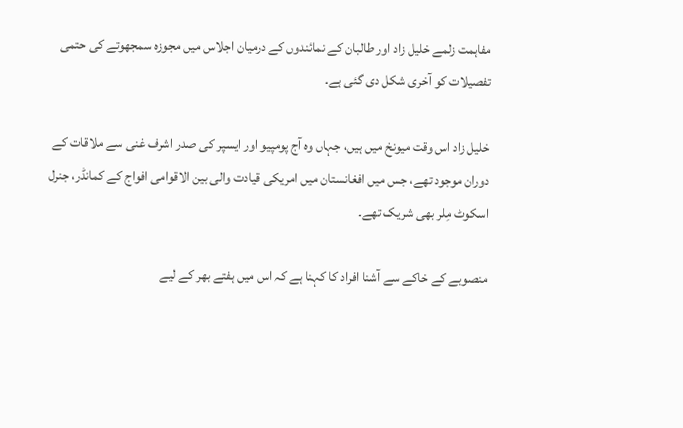مفاہمت زلمے خلیل زاد اور طالبان کے نمائندوں کے درمیان اجلاس میں مجوزہ سمجھوتے کی حتمی تفصیلات کو آخری شکل دی گئی ہے۔

خلیل زاد اس وقت میونخ میں ہیں، جہاں وہ آج پومپیو اور ایسپر کی صدر اشرف غنی سے ملاقات کے دوران موجود تھے، جس میں افغانستان میں امریکی قیادت والی بین الاقوامی افواج کے کمانڈر، جنرل اسکوٹ مِلر بھی شریک تھے۔

منصوبے کے خاکے سے آشنا افراد کا کہنا ہے کہ اس میں ہفتے بھر کے لیے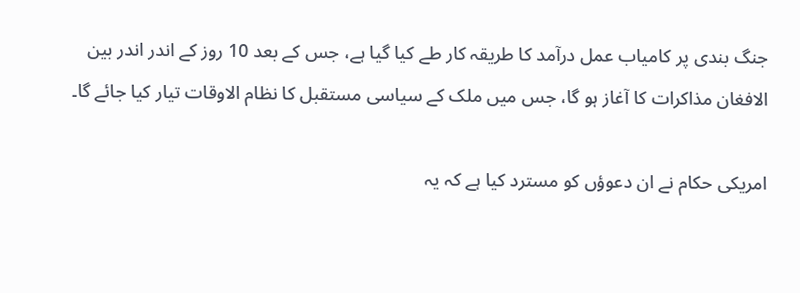جنگ بندی پر کامیاب عمل درآمد کا طریقہ کار طے کیا گیا ہے، جس کے بعد 10 روز کے اندر اندر بین الافغان مذاکرات کا آغاز ہو گا، جس میں ملک کے سیاسی مستقبل کا نظام الاوقات تیار کیا جائے گا۔

امریکی حکام نے ان دعوؤں کو مسترد کیا ہے کہ یہ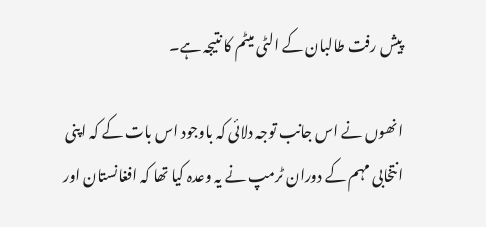پیش رفت طالبان کے الٹی میٹم کا نتیجہ ہے۔

انھوں نے اس جانب توجہ دلائی کہ باوجود اس بات کے کہ اپنی انتخابی مہم کے دوران ٹرمپ نے یہ وعدہ کیا تھا کہ افغانستان اور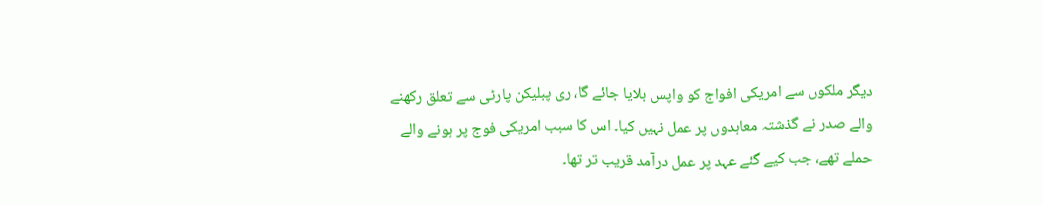دیگر ملکوں سے امریکی افواج کو واپس بلایا جائے گا، ری پبلیکن پارٹی سے تعلق رکھنے والے صدر نے گذشتہ معاہدوں پر عمل نہیں کیا۔ اس کا سبب امریکی فوج پر ہونے والے حملے تھے، جب کیے گئے عہد پر عمل درآمد قریب تر تھا۔